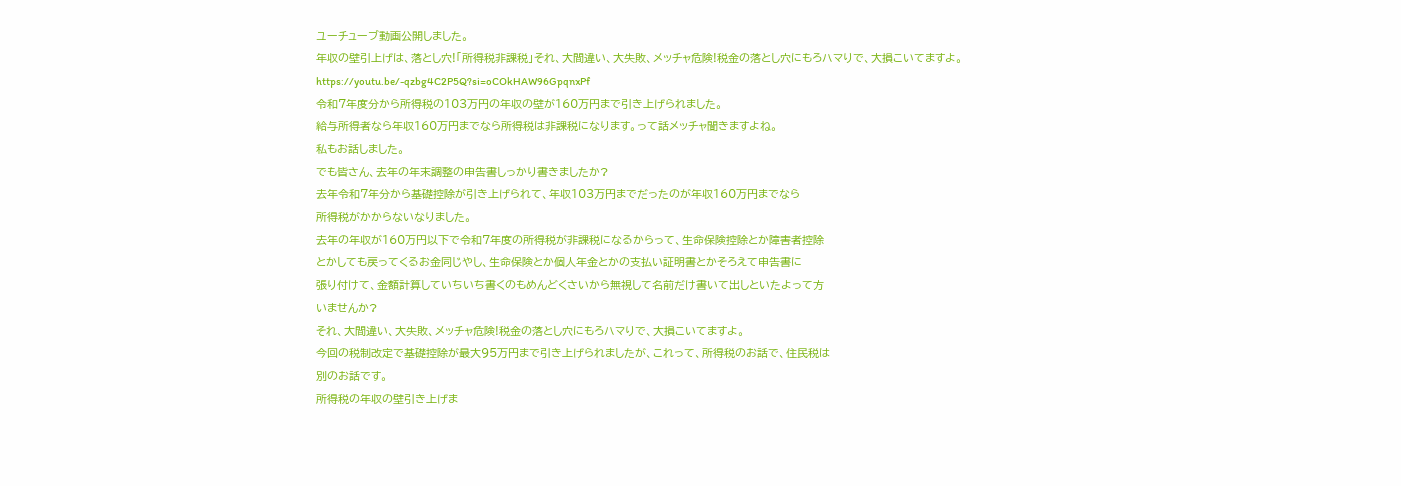ユーチューブ動画公開しました。
年収の壁引上げは、落とし穴!「所得税非課税」それ、大間違い、大失敗、メッチャ危険!税金の落とし穴にもろハマりで、大損こいてますよ。
https://youtu.be/-qzbg4C2P5Q?si=oCOkHAW96GpqnxPf
令和7年度分から所得税の103万円の年収の壁が160万円まで引き上げられました。
給与所得者なら年収160万円までなら所得税は非課税になります。って話メッチャ聞きますよね。
私もお話しました。
でも皆さん、去年の年末調整の申告書しっかり書きましたか?
去年令和7年分から基礎控除が引き上げられて、年収103万円までだったのが年収160万円までなら
所得税がかからないなりました。
去年の年収が160万円以下で令和7年度の所得税が非課税になるからって、生命保険控除とか障害者控除
とかしても戻ってくるお金同じやし、生命保険とか個人年金とかの支払い証明書とかそろえて申告書に
張り付けて、金額計算していちいち書くのもめんどくさいから無視して名前だけ書いて出しといたよって方
いませんか?
それ、大間違い、大失敗、メッチャ危険!税金の落とし穴にもろハマりで、大損こいてますよ。
今回の税制改定で基礎控除が最大95万円まで引き上げられましたが、これって、所得税のお話で、住民税は
別のお話です。
所得税の年収の壁引き上げま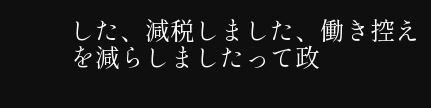した、減税しました、働き控えを減らしましたって政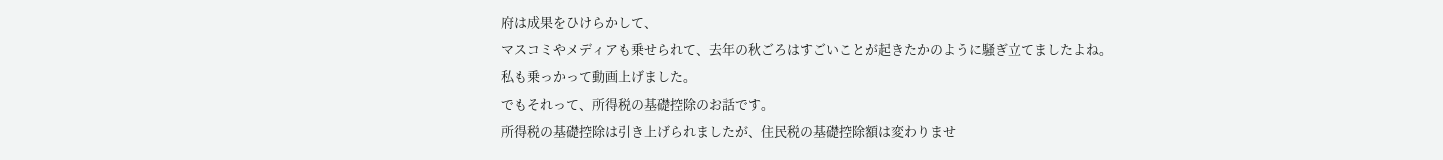府は成果をひけらかして、
マスコミやメディアも乗せられて、去年の秋ごろはすごいことが起きたかのように騒ぎ立てましたよね。
私も乗っかって動画上げました。
でもそれって、所得税の基礎控除のお話です。
所得税の基礎控除は引き上げられましたが、住民税の基礎控除額は変わりませ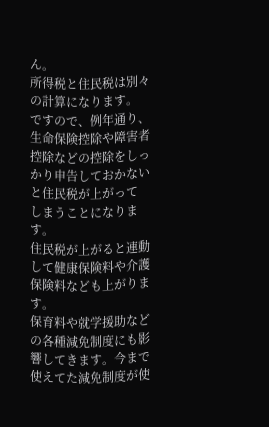ん。
所得税と住民税は別々の計算になります。
ですので、例年通り、生命保険控除や障害者控除などの控除をしっかり申告しておかないと住民税が上がって
しまうことになります。
住民税が上がると連動して健康保険料や介護保険料なども上がります。
保育料や就学援助などの各種減免制度にも影響してきます。今まで使えてた減免制度が使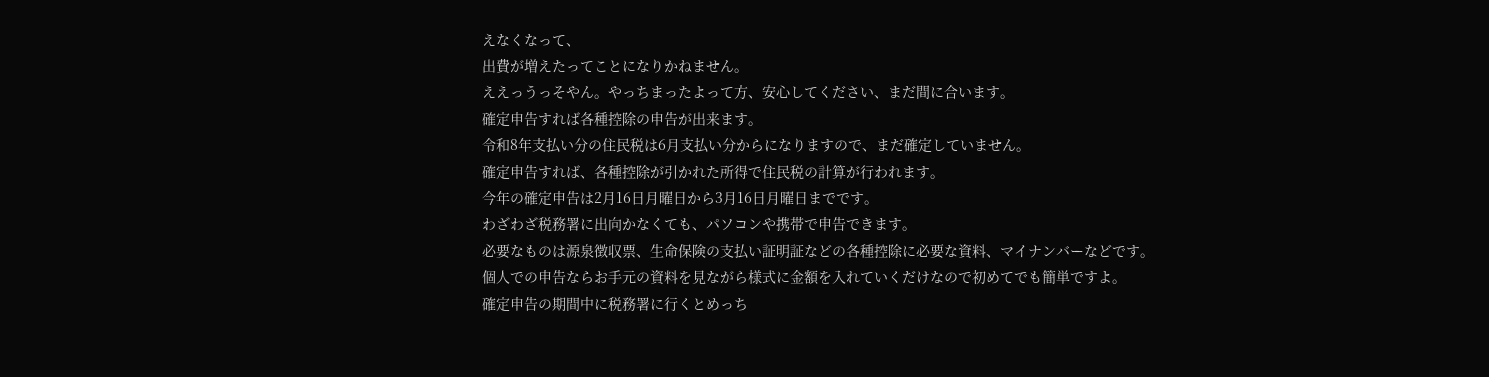えなくなって、
出費が増えたってことになりかねません。
ええっうっそやん。やっちまったよって方、安心してください、まだ間に合います。
確定申告すれば各種控除の申告が出来ます。
令和8年支払い分の住民税は6月支払い分からになりますので、まだ確定していません。
確定申告すれば、各種控除が引かれた所得で住民税の計算が行われます。
今年の確定申告は2月16日月曜日から3月16日月曜日までです。
わざわざ税務署に出向かなくても、パソコンや携帯で申告できます。
必要なものは源泉徴収票、生命保険の支払い証明証などの各種控除に必要な資料、マイナンバーなどです。
個人での申告ならお手元の資料を見ながら様式に金額を入れていくだけなので初めてでも簡単ですよ。
確定申告の期間中に税務署に行くとめっち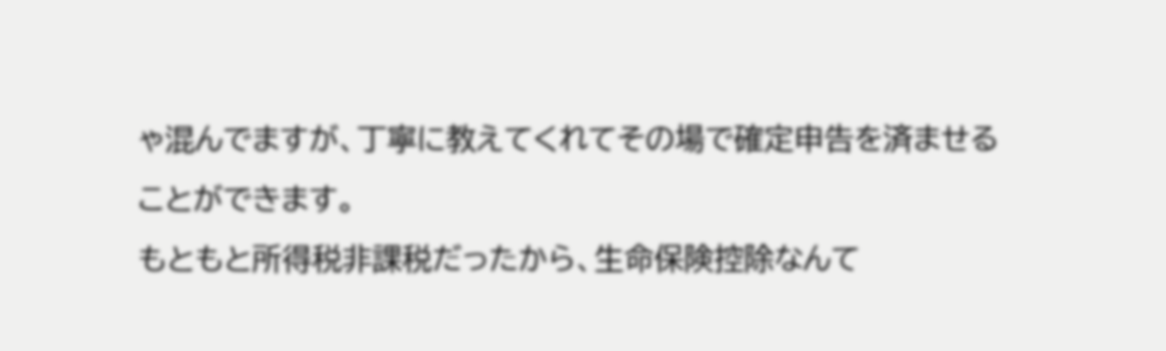ゃ混んでますが、丁寧に教えてくれてその場で確定申告を済ませる
ことができます。
もともと所得税非課税だったから、生命保険控除なんて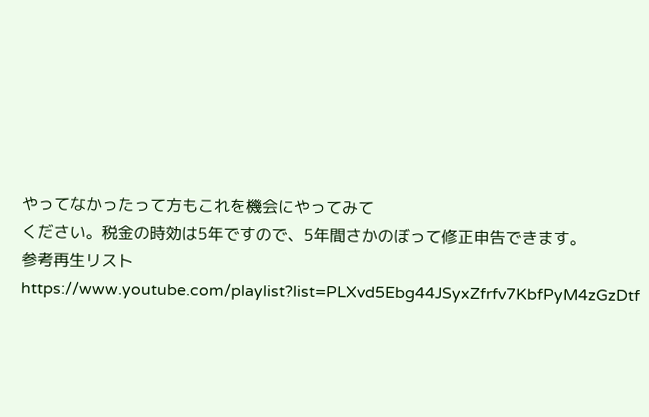やってなかったって方もこれを機会にやってみて
ください。税金の時効は5年ですので、5年間さかのぼって修正申告できます。
参考再生リスト
https://www.youtube.com/playlist?list=PLXvd5Ebg44JSyxZfrfv7KbfPyM4zGzDtf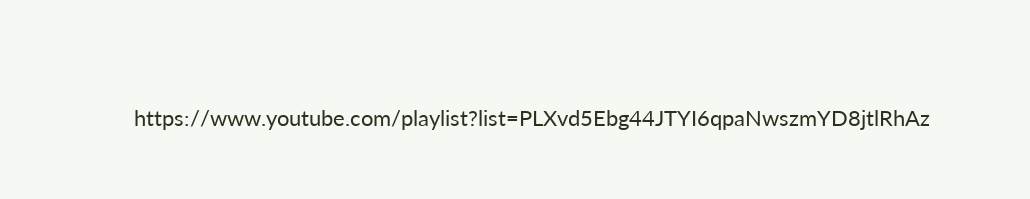https://www.youtube.com/playlist?list=PLXvd5Ebg44JTYI6qpaNwszmYD8jtlRhAz